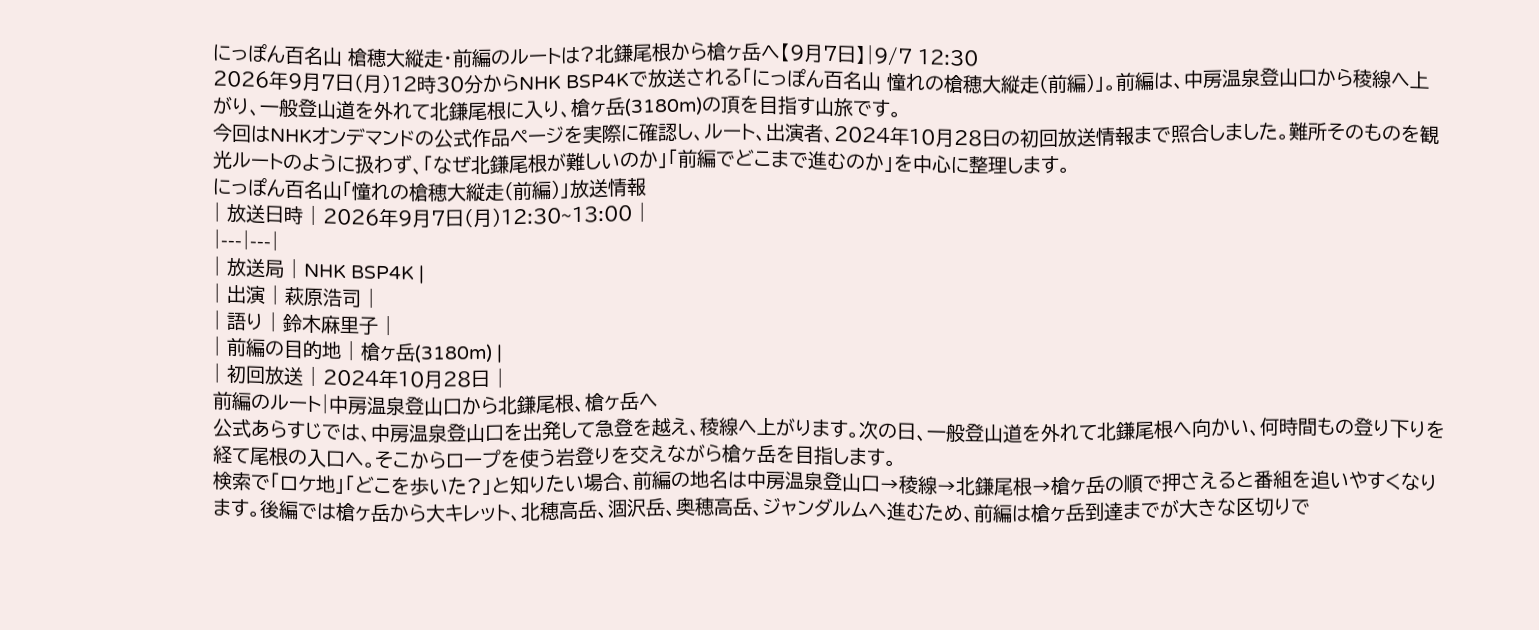にっぽん百名山 槍穂大縦走・前編のルートは?北鎌尾根から槍ヶ岳へ【9月7日】|9/7 12:30
2026年9月7日(月)12時30分からNHK BSP4Kで放送される「にっぽん百名山 憧れの槍穂大縦走(前編)」。前編は、中房温泉登山口から稜線へ上がり、一般登山道を外れて北鎌尾根に入り、槍ヶ岳(3180m)の頂を目指す山旅です。
今回はNHKオンデマンドの公式作品ページを実際に確認し、ルート、出演者、2024年10月28日の初回放送情報まで照合しました。難所そのものを観光ルートのように扱わず、「なぜ北鎌尾根が難しいのか」「前編でどこまで進むのか」を中心に整理します。
にっぽん百名山「憧れの槍穂大縦走(前編)」放送情報
| 放送日時 | 2026年9月7日(月)12:30~13:00 |
|---|---|
| 放送局 | NHK BSP4K |
| 出演 | 萩原浩司 |
| 語り | 鈴木麻里子 |
| 前編の目的地 | 槍ヶ岳(3180m) |
| 初回放送 | 2024年10月28日 |
前編のルート|中房温泉登山口から北鎌尾根、槍ヶ岳へ
公式あらすじでは、中房温泉登山口を出発して急登を越え、稜線へ上がります。次の日、一般登山道を外れて北鎌尾根へ向かい、何時間もの登り下りを経て尾根の入口へ。そこからロープを使う岩登りを交えながら槍ヶ岳を目指します。
検索で「ロケ地」「どこを歩いた?」と知りたい場合、前編の地名は中房温泉登山口→稜線→北鎌尾根→槍ヶ岳の順で押さえると番組を追いやすくなります。後編では槍ヶ岳から大キレット、北穂高岳、涸沢岳、奥穂高岳、ジャンダルムへ進むため、前編は槍ヶ岳到達までが大きな区切りで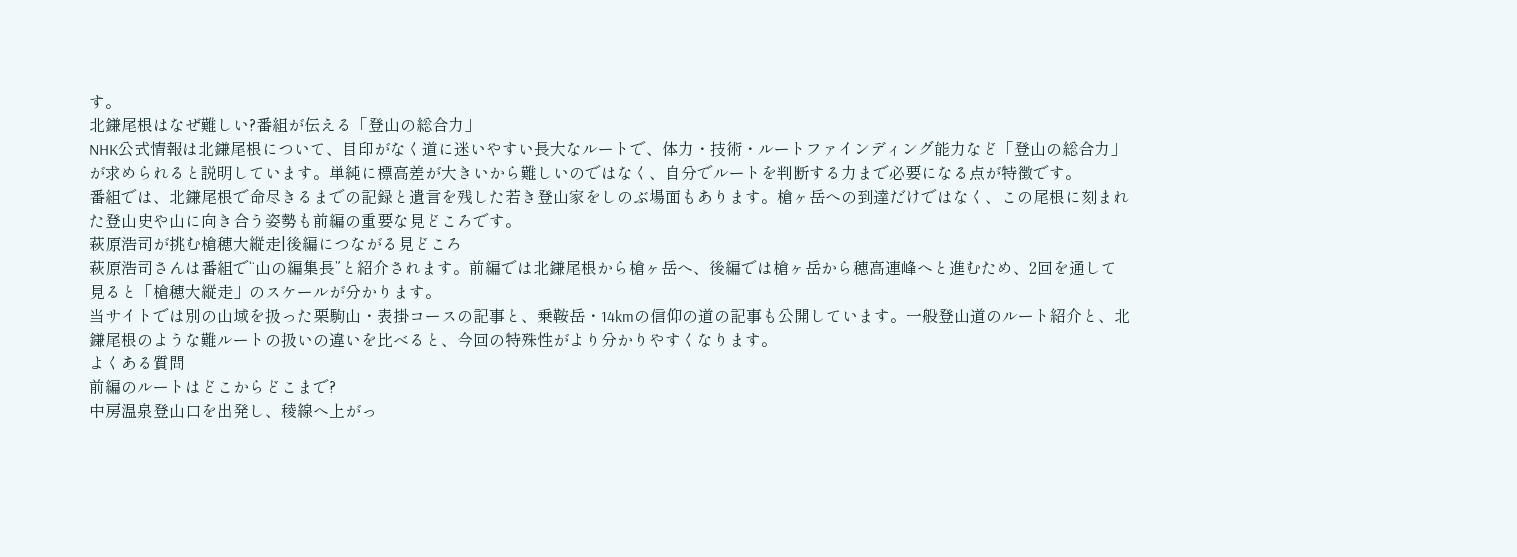す。
北鎌尾根はなぜ難しい?番組が伝える「登山の総合力」
NHK公式情報は北鎌尾根について、目印がなく道に迷いやすい長大なルートで、体力・技術・ルートファインディング能力など「登山の総合力」が求められると説明しています。単純に標高差が大きいから難しいのではなく、自分でルートを判断する力まで必要になる点が特徴です。
番組では、北鎌尾根で命尽きるまでの記録と遺言を残した若き登山家をしのぶ場面もあります。槍ヶ岳への到達だけではなく、この尾根に刻まれた登山史や山に向き合う姿勢も前編の重要な見どころです。
萩原浩司が挑む槍穂大縦走|後編につながる見どころ
萩原浩司さんは番組で“山の編集長”と紹介されます。前編では北鎌尾根から槍ヶ岳へ、後編では槍ヶ岳から穂高連峰へと進むため、2回を通して見ると「槍穂大縦走」のスケールが分かります。
当サイトでは別の山域を扱った栗駒山・表掛コースの記事と、乗鞍岳・14kmの信仰の道の記事も公開しています。一般登山道のルート紹介と、北鎌尾根のような難ルートの扱いの違いを比べると、今回の特殊性がより分かりやすくなります。
よくある質問
前編のルートはどこからどこまで?
中房温泉登山口を出発し、稜線へ上がっ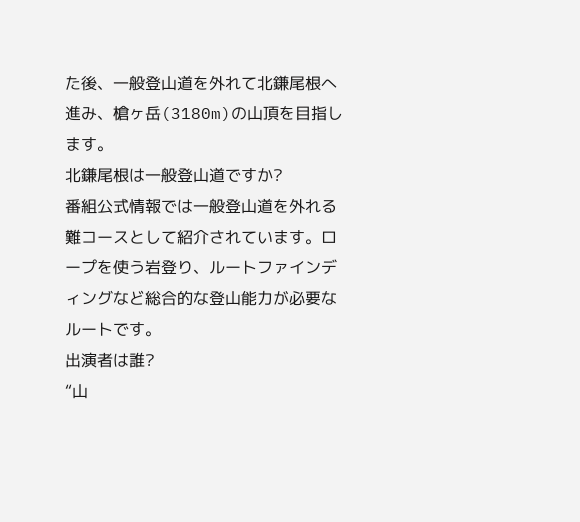た後、一般登山道を外れて北鎌尾根へ進み、槍ヶ岳(3180m)の山頂を目指します。
北鎌尾根は一般登山道ですか?
番組公式情報では一般登山道を外れる難コースとして紹介されています。ロープを使う岩登り、ルートファインディングなど総合的な登山能力が必要なルートです。
出演者は誰?
“山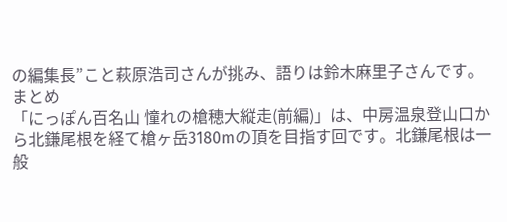の編集長”こと萩原浩司さんが挑み、語りは鈴木麻里子さんです。
まとめ
「にっぽん百名山 憧れの槍穂大縦走(前編)」は、中房温泉登山口から北鎌尾根を経て槍ヶ岳3180mの頂を目指す回です。北鎌尾根は一般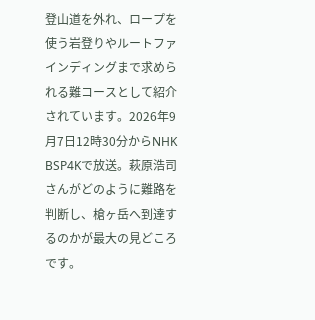登山道を外れ、ロープを使う岩登りやルートファインディングまで求められる難コースとして紹介されています。2026年9月7日12時30分からNHK BSP4Kで放送。萩原浩司さんがどのように難路を判断し、槍ヶ岳へ到達するのかが最大の見どころです。